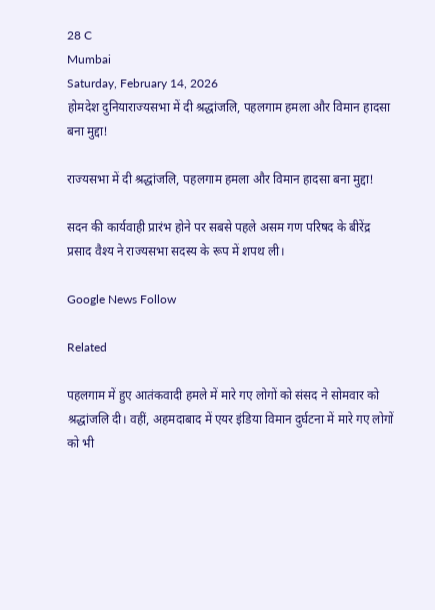28 C
Mumbai
Saturday, February 14, 2026
होमदेश दुनियाराज्यसभा में दी श्रद्धांजलि, पहलगाम हमला और विमान हादसा बना मुद्दा!

राज्यसभा में दी श्रद्धांजलि, पहलगाम हमला और विमान हादसा बना मुद्दा!

सदन की कार्यवाही प्रारंभ होने पर सबसे पहले असम गण परिषद के बीरेंद्र प्रसाद वैश्य ने राज्यसभा सदस्य के रूप में शपथ ली।

Google News Follow

Related

पहलगाम में हुए आतंकवादी हमले में मारे गए लोगों को संसद ने सोमवार को श्रद्धांजलि दी। वहीं, अहमदाबाद में एयर इंडिया विमान दुर्घटना में मारे गए लोगों को भी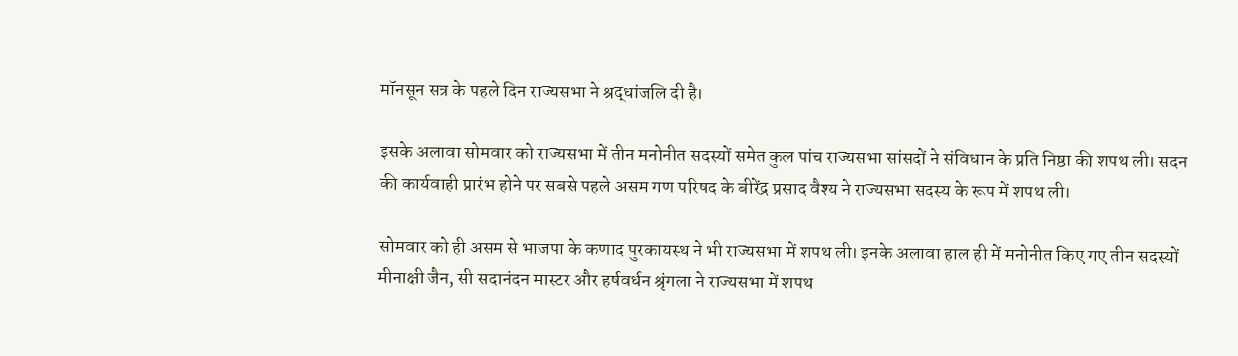मॉनसून सत्र के पहले दिन राज्यसभा ने श्रद्धांजलि दी है।

इसके अलावा सोमवार को राज्यसभा में तीन मनोनीत सदस्यों समेत कुल पांच राज्यसभा सांसदों ने संविधान के प्रति निष्ठा की शपथ ली। सदन की कार्यवाही प्रारंभ होने पर सबसे पहले असम गण परिषद के बीरेंद्र प्रसाद वैश्य ने राज्यसभा सदस्य के रूप में शपथ ली।

सोमवार को ही असम से भाजपा के कणाद पुरकायस्थ ने भी राज्यसभा में शपथ ली। इनके अलावा हाल ही में मनोनीत किए गए तीन सदस्यों मीनाक्षी जैन, सी सदानंदन मास्टर और हर्षवर्धन श्रृंगला ने राज्यसभा में शपथ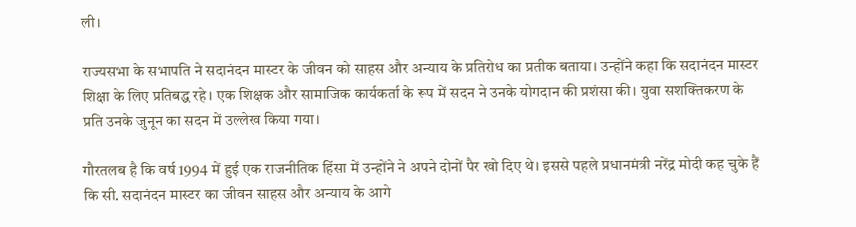ली।

राज्यसभा के सभापति ने सदानंदन मास्टर के जीवन को साहस और अन्याय के प्रतिरोध का प्रतीक बताया। उन्होंने कहा कि सदानंदन मास्टर शिक्षा के लिए प्रतिबद्ध रहे। एक शिक्षक और सामाजिक कार्यकर्ता के रूप में सदन ने उनके योगदान की प्रशंसा की। युवा सशक्तिकरण के प्रति उनके जुनून का सदन में उल्लेख किया गया।

गौरतलब है कि वर्ष 1994 में हुई एक राजनीतिक हिंसा में उन्होंने ने अपने दोनों पैर खो दिए थे। इससे पहले प्रधानमंत्री नरेंद्र मोदी कह चुके हैं कि सी. सदानंदन मास्टर का जीवन साहस और अन्याय के आगे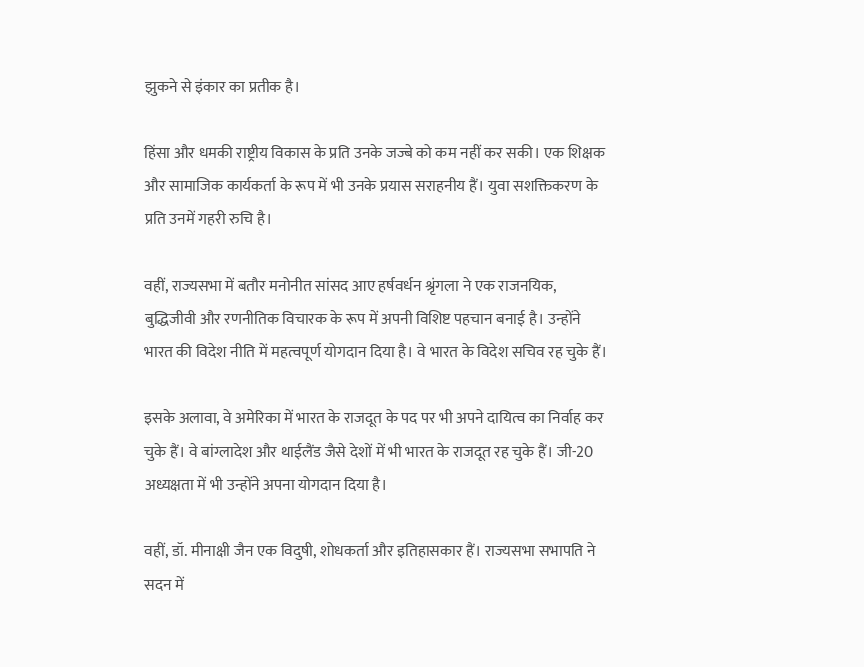झुकने से इंकार का प्रतीक है।

हिंसा और धमकी राष्ट्रीय विकास के प्रति उनके जज्बे को कम नहीं कर सकी। एक शिक्षक और सामाजिक कार्यकर्ता के रूप में भी उनके प्रयास सराहनीय हैं। युवा सशक्तिकरण के प्रति उनमें गहरी रुचि है।

वहीं, राज्यसभा में बतौर मनोनीत सांसद आए हर्षवर्धन श्रृंगला ने एक राजनयिक, बुद्धिजीवी और रणनीतिक विचारक के रूप में अपनी विशिष्ट पहचान बनाई है। उन्होंने भारत की विदेश नीति में महत्वपूर्ण योगदान दिया है। वे भारत के विदेश सचिव रह चुके हैं।

इसके अलावा, वे अमेरिका में भारत के राजदूत के पद पर भी अपने दायित्व का निर्वाह कर चुके हैं। वे बांग्लादेश और थाईलैंड जैसे देशों में भी भारत के राजदूत रह चुके हैं। जी-20 अध्यक्षता में भी उन्होंने अपना योगदान दिया है।

वहीं, डॉ. मीनाक्षी जैन एक विदुषी, शोधकर्ता और इतिहासकार हैं। राज्यसभा सभापति ने सदन में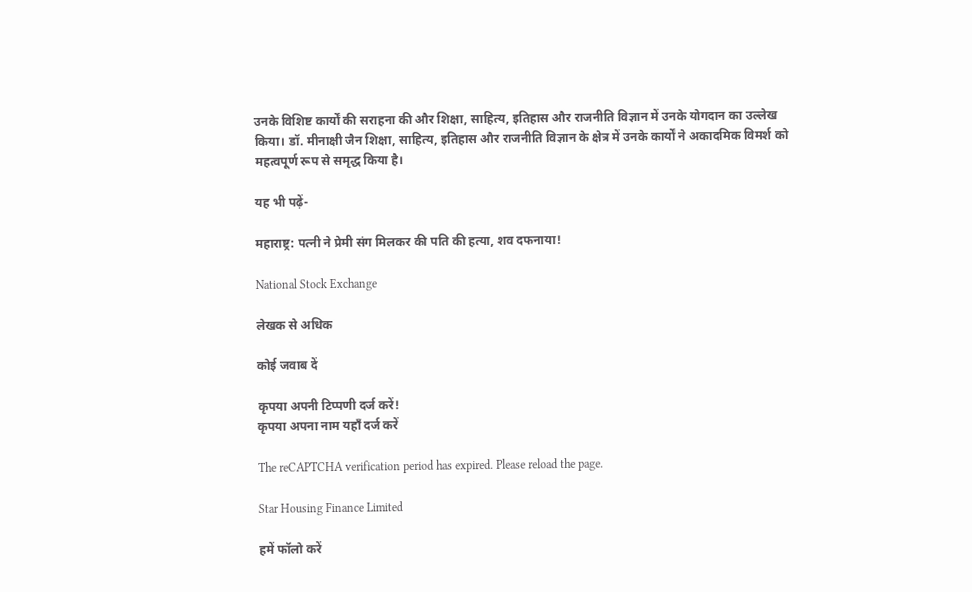उनके विशिष्ट कार्यों की सराहना की और शिक्षा, साहित्य, इतिहास और राजनीति विज्ञान में उनके योगदान का उल्लेख किया। डॉ. मीनाक्षी जैन शिक्षा, साहित्य, इतिहास और राजनीति विज्ञान के क्षेत्र में उनके कार्यों ने अकादमिक विमर्श को महत्वपूर्ण रूप से समृद्ध किया है।

यह भी पढ़ें-

महाराष्ट्र: पत्नी ने प्रेमी संग मिलकर की पति की हत्या, शव दफनाया!

National Stock Exchange

लेखक से अधिक

कोई जवाब दें

कृपया अपनी टिप्पणी दर्ज करें!
कृपया अपना नाम यहाँ दर्ज करें

The reCAPTCHA verification period has expired. Please reload the page.

Star Housing Finance Limited

हमें फॉलो करें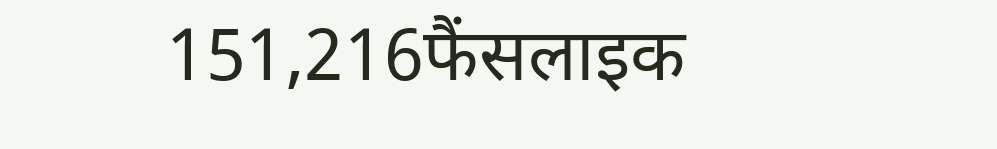151,216फैंसलाइक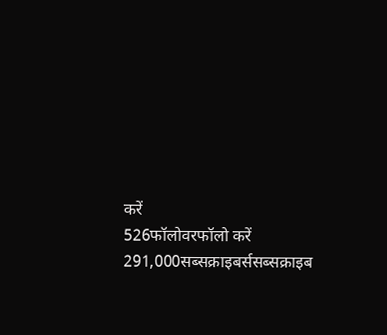करें
526फॉलोवरफॉलो करें
291,000सब्सक्राइबर्ससब्सक्राइब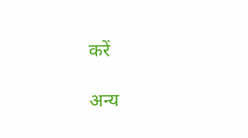करें

अन्य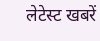लेटेस्ट खबरें